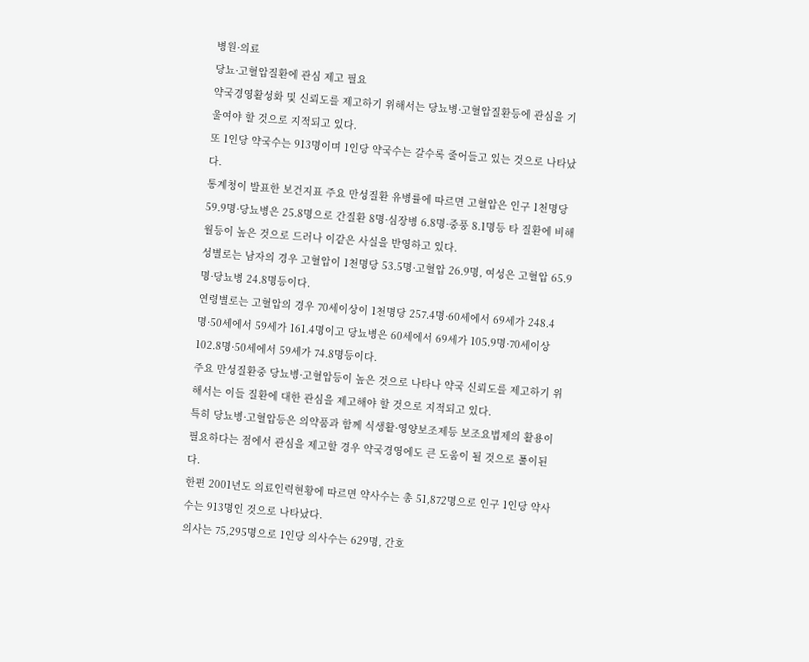병원·의료
당뇨·고혈압질환에 관심 제고 필요
약국경영활성화 및 신뢰도를 제고하기 위해서는 당뇨병·고혈압질환등에 관심을 기울여야 할 것으로 지적되고 있다.
또 1인당 약국수는 913명이며 1인당 약국수는 갈수록 줄어들고 있는 것으로 나타났다.
통계청이 발표한 보건지표 주요 만성질환 유병률에 따르면 고혈압은 인구 1천명당 59.9명·당뇨병은 25.8명으로 간질환 8명·심장병 6.8명·중풍 8.1명등 타 질환에 비해 월등이 높은 것으로 드러나 이같은 사실을 반영하고 있다.
성별로는 남자의 경우 고혈압이 1천명당 53.5명·고혈압 26.9명, 여성은 고혈압 65.9명·당뇨병 24.8명등이다.
연령별로는 고혈압의 경우 70세이상이 1천명당 257.4명·60세에서 69세가 248.4명·50세에서 59세가 161.4명이고 당뇨병은 60세에서 69세가 105.9명·70세이상 102.8명·50세에서 59세가 74.8명등이다.
주요 만성질환중 당뇨병·고혈압등이 높은 것으로 나타나 약국 신뢰도를 제고하기 위해서는 이들 질환에 대한 관심을 제고해야 할 것으로 지적되고 있다.
특히 당뇨병·고혈압등은 의약품과 함께 식생활·영양보조제등 보조요법제의 활용이 필요하다는 점에서 관심을 제고할 경우 약국경영에도 큰 도움이 될 것으로 풀이된다.
한편 2001년도 의료인력현황에 따르면 약사수는 총 51,872명으로 인구 1인당 약사수는 913명인 것으로 나타났다.
의사는 75,295명으로 1인당 의사수는 629명, 간호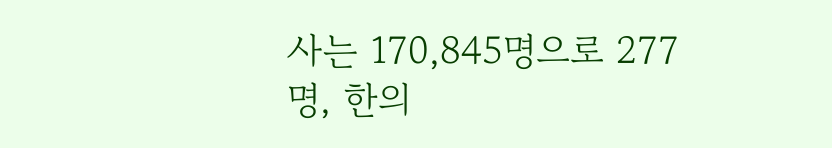사는 170,845명으로 277명, 한의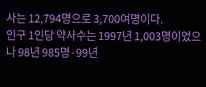사는 12,794명으로 3,700여명이다.
인구 1인당 약사수는 1997년 1,003명이었으나 98년 985명·99년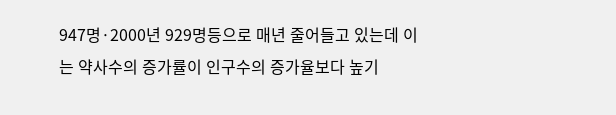947명·2000년 929명등으로 매년 줄어들고 있는데 이는 약사수의 증가률이 인구수의 증가율보다 높기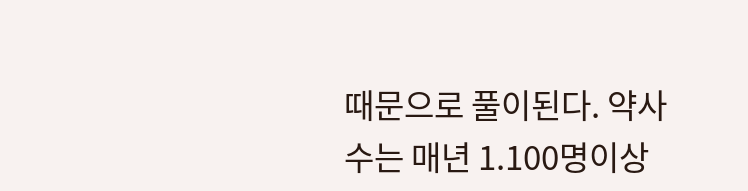때문으로 풀이된다. 약사수는 매년 1.100명이상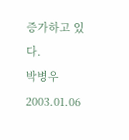증가하고 있다.
박병우
2003.01.06